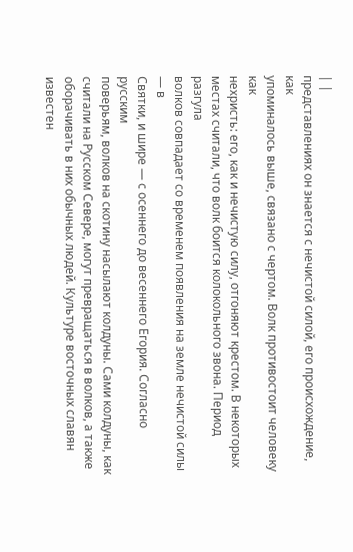| |
представлениях он знается с нечистой силой, его происхождение, как
упоминалось выше, связано с чертом. Волк противостоит человеку как
нехристь: его, как и нечистую силу, отгоняют крестом. В некоторых
местах считали, что волк боится колокольного звона. Период разгула
волков совпадает со временем появления на земле нечистой силы — в
Святки, и шире — с осеннего до весеннего Егория. Согласно русским
поверьям, волков на скотину насылают колдуны. Сами колдуны, как
считали на Русском Севере, могут превращаться в волков, а также
оборачивать в них обычных людей. Культуре восточных славян известен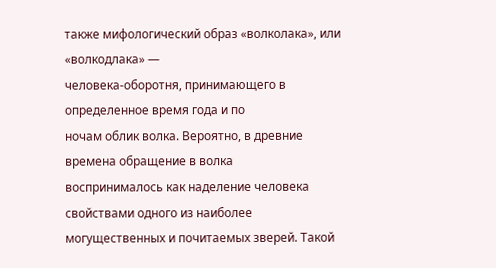также мифологический образ «волколака», или «волкодлака» —
человека-оборотня, принимающего в определенное время года и по
ночам облик волка. Вероятно, в древние времена обращение в волка
воспринималось как наделение человека свойствами одного из наиболее
могущественных и почитаемых зверей. Такой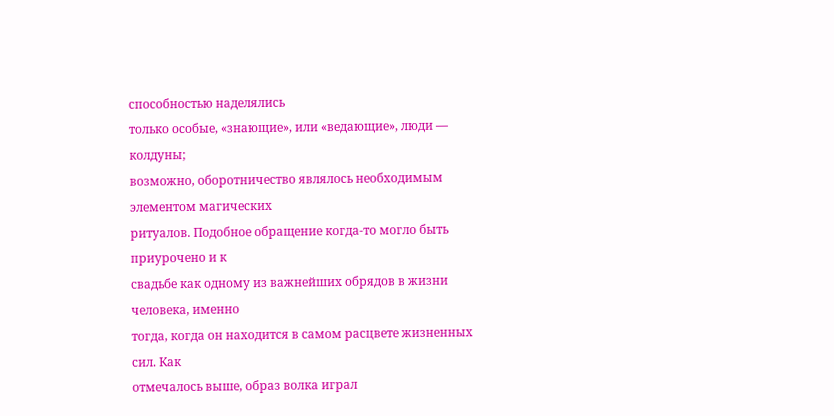способностью наделялись
только особые, «знающие», или «ведающие», люди — колдуны;
возможно, оборотничество являлось необходимым элементом магических
ритуалов. Подобное обращение когда-то могло быть приурочено и к
свадьбе как одному из важнейших обрядов в жизни человека, именно
тогда, когда он находится в самом расцвете жизненных сил. Как
отмечалось выше, образ волка играл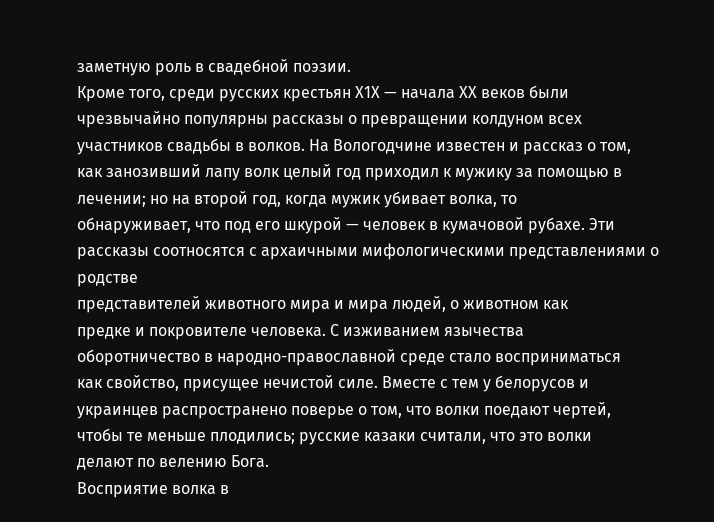заметную роль в свадебной поэзии.
Кроме того, среди русских крестьян Х1Х — начала ХХ веков были
чрезвычайно популярны рассказы о превращении колдуном всех
участников свадьбы в волков. На Вологодчине известен и рассказ о том,
как занозивший лапу волк целый год приходил к мужику за помощью в
лечении; но на второй год, когда мужик убивает волка, то
обнаруживает, что под его шкурой — человек в кумачовой рубахе. Эти
рассказы соотносятся с архаичными мифологическими представлениями о родстве
представителей животного мира и мира людей, о животном как
предке и покровителе человека. С изживанием язычества
оборотничество в народно-православной среде стало восприниматься
как свойство, присущее нечистой силе. Вместе с тем у белорусов и
украинцев распространено поверье о том, что волки поедают чертей,
чтобы те меньше плодились; русские казаки считали, что это волки
делают по велению Бога.
Восприятие волка в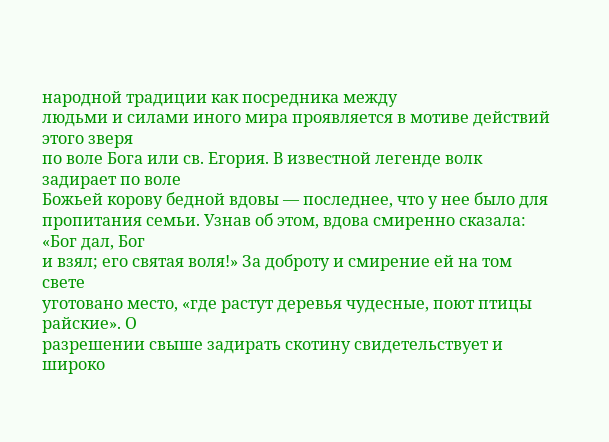народной традиции как посредника между
людьми и силами иного мира проявляется в мотиве действий этого зверя
по воле Бога или св. Егория. В известной легенде волк задирает по воле
Божьей корову бедной вдовы — последнее, что у нее было для
пропитания семьи. Узнав об этом, вдова смиренно сказала: «Бог дал, Бог
и взял; его святая воля!» За доброту и смирение ей на том свете
уготовано место, «где растут деревья чудесные, поют птицы райские». О
разрешении свыше задирать скотину свидетельствует и широко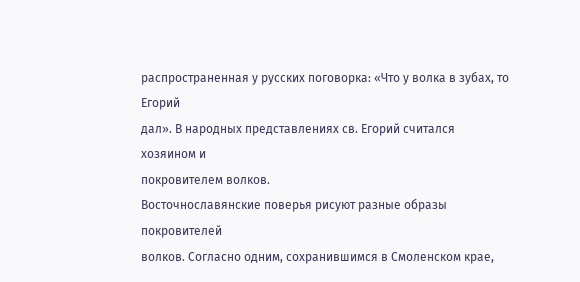распространенная у русских поговорка: «Что у волка в зубах, то Егорий
дал». В народных представлениях св. Егорий считался хозяином и
покровителем волков.
Восточнославянские поверья рисуют разные образы покровителей
волков. Согласно одним, сохранившимся в Смоленском крае,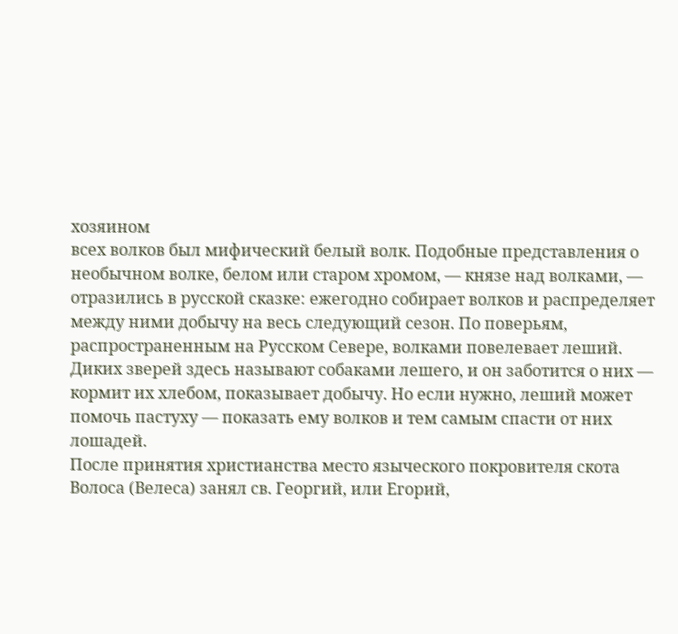хозяином
всех волков был мифический белый волк. Подобные представления о
необычном волке, белом или старом хромом, — князе над волками, —
отразились в русской сказке: ежегодно собирает волков и распределяет
между ними добычу на весь следующий сезон. По поверьям,
распространенным на Русском Севере, волками повелевает леший.
Диких зверей здесь называют собаками лешего, и он заботится о них —
кормит их хлебом, показывает добычу. Но если нужно, леший может
помочь пастуху — показать ему волков и тем самым спасти от них
лошадей.
После принятия христианства место языческого покровителя скота
Волоса (Велеса) занял св. Георгий, или Егорий,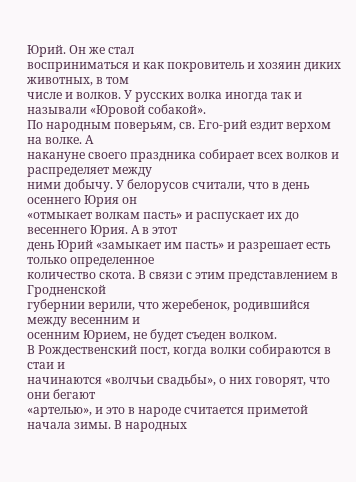Юрий. Он же стал
восприниматься и как покровитель и хозяин диких животных, в том
числе и волков. У русских волка иногда так и называли «Юровой собакой».
По народным поверьям, св. Его-рий ездит верхом на волке. А
накануне своего праздника собирает всех волков и распределяет между
ними добычу. У белорусов считали, что в день осеннего Юрия он
«отмыкает волкам пасть» и распускает их до весеннего Юрия. А в этот
день Юрий «замыкает им пасть» и разрешает есть только определенное
количество скота. В связи с этим представлением в Гродненской
губернии верили, что жеребенок, родившийся между весенним и
осенним Юрием, не будет съеден волком.
В Рождественский пост, когда волки собираются в стаи и
начинаются «волчьи свадьбы», о них говорят, что они бегают
«артелью», и это в народе считается приметой начала зимы. В народных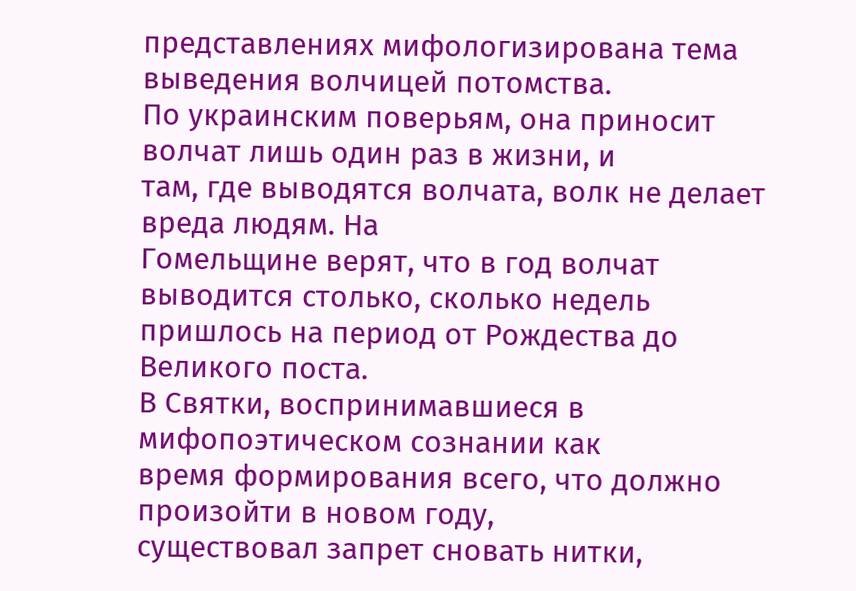представлениях мифологизирована тема выведения волчицей потомства.
По украинским поверьям, она приносит волчат лишь один раз в жизни, и
там, где выводятся волчата, волк не делает вреда людям. На
Гомельщине верят, что в год волчат выводится столько, сколько недель
пришлось на период от Рождества до Великого поста.
В Святки, воспринимавшиеся в мифопоэтическом сознании как
время формирования всего, что должно произойти в новом году,
существовал запрет сновать нитки,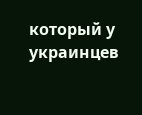который у украинцев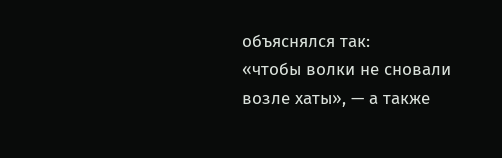объяснялся так:
«чтобы волки не сновали возле хаты», — а также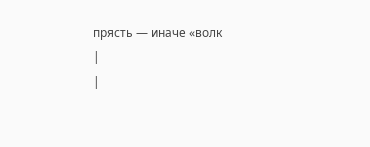прясть — иначе «волк
|
|